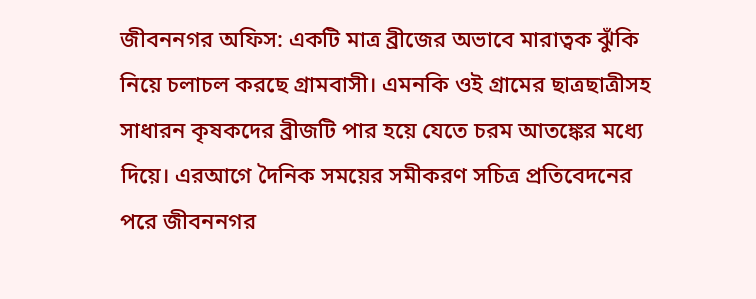জীবননগর অফিস: একটি মাত্র ব্রীজের অভাবে মারাত্বক ঝুঁকি নিয়ে চলাচল করছে গ্রামবাসী। এমনকি ওই গ্রামের ছাত্রছাত্রীসহ সাধারন কৃষকদের ব্রীজটি পার হয়ে যেতে চরম আতঙ্কের মধ্যে দিয়ে। এরআগে দৈনিক সময়ের সমীকরণ সচিত্র প্রতিবেদনের পরে জীবননগর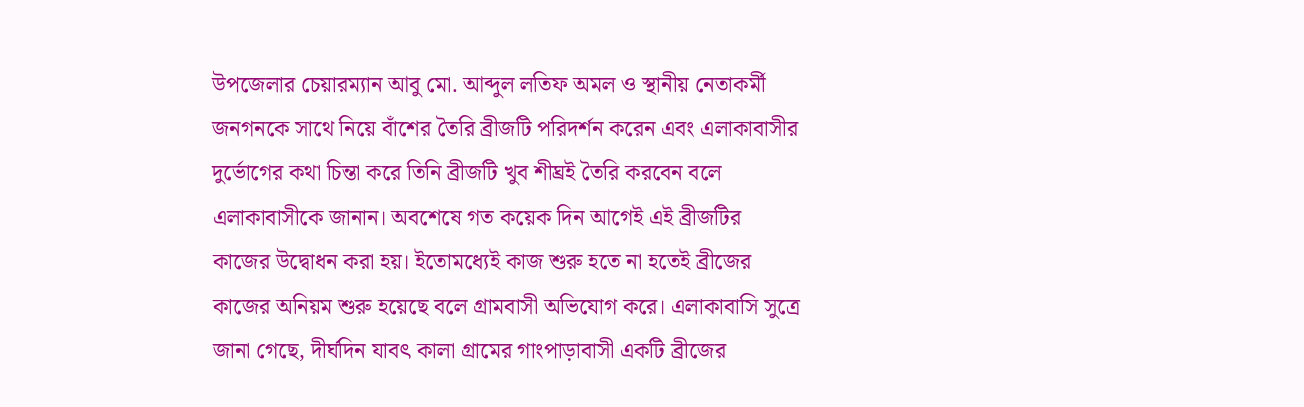উপজেলার চেয়ারম্যান আবু মো. আব্দুল লতিফ অমল ও স্থানীয় নেতাকর্মী জনগনকে সাথে নিয়ে বাঁশের তৈরি ব্রীজটি পরিদর্শন করেন এবং এলাকাবাসীর দুর্ভোগের কথা চিন্তা করে তিনি ব্রীজটি খুব শীঘ্রই তৈরি করবেন বলে এলাকাবাসীকে জানান। অবশেষে গত কয়েক দিন আগেই এই ব্রীজটির কাজের উদ্বোধন করা হয়। ইতোমধ্যেই কাজ শুরু হতে না হতেই ব্রীজের কাজের অনিয়ম শুরু হয়েছে বলে গ্রামবাসী অভিযোগ করে। এলাকাবাসি সুত্রে জানা গেছে, দীর্ঘদিন যাবৎ কালা গ্রামের গাংপাড়াবাসী একটি ব্রীজের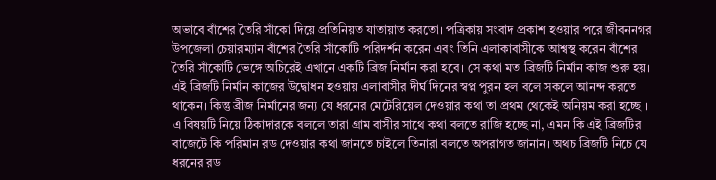অভাবে বাঁশের তৈরি সাঁকো দিয়ে প্রতিনিয়ত যাতায়াত করতো। পত্রিকায় সংবাদ প্রকাশ হওয়ার পরে জীবননগর উপজেলা চেয়ারম্যান বাঁশের তৈরি সাঁকোটি পরিদর্শন করেন এবং তিনি এলাকাবাসীকে আশ্বস্থ করেন বাঁশের তৈরি সাঁকোটি ভেঙ্গে অচিরেই এখানে একটি ব্রিজ নির্মান করা হবে। সে কথা মত ব্রিজটি নির্মান কাজ শুরু হয়। এই ব্রিজটি নির্মান কাজের উদ্বোধন হওয়ায় এলাবাসীর দীর্ঘ দিনের স্বপ্ন পুরন হল বলে সকলে আনন্দ করতে থাকেন। কিন্তু ব্রীজ নির্মানের জন্য যে ধরনের মেটেরিয়েল দেওয়ার কথা তা প্রথম থেকেই অনিয়ম করা হচ্ছে । এ বিষয়টি নিয়ে ঠিকাদারকে বললে তারা গ্রাম বাসীর সাথে কথা বলতে রাজি হচ্ছে না, এমন কি এই ব্রিজটির বাজেটে কি পরিমান রড দেওয়ার কথা জানতে চাইলে তিনারা বলতে অপরাগত জানান। অথচ ব্রিজটি নিচে যে ধরনের রড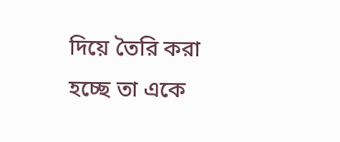দিয়ে তৈরি করা হচ্ছে তা একে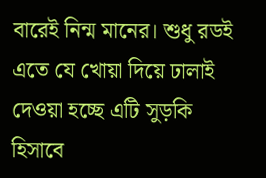বারেই নিন্ম মানের। শুধু রডই এতে যে খোয়া দিয়ে ঢালাই দেওয়া হচ্ছে এটি সুড়কি হিসাবে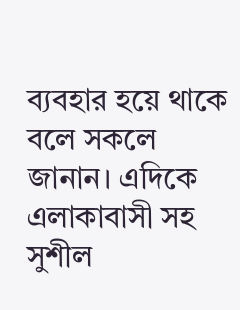ব্যবহার হয়ে থাকে বলে সকলে জানান। এদিকে এলাকাবাসী সহ সুশীল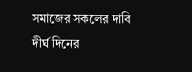সমাজের সকলের দাবি দীর্ঘ দিনের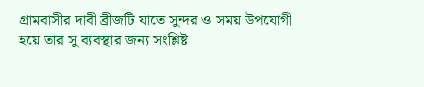গ্রামবাসীর দাবী ব্রীজটি যাতে সুন্দর ও সময় উপযোগী হয়ে তার সু ব্যবস্থার জন্য সংশ্লিষ্ট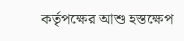কর্তৃপক্ষের আশু হস্তক্ষেপ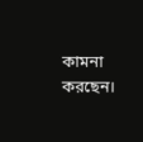কামনা করছেন।